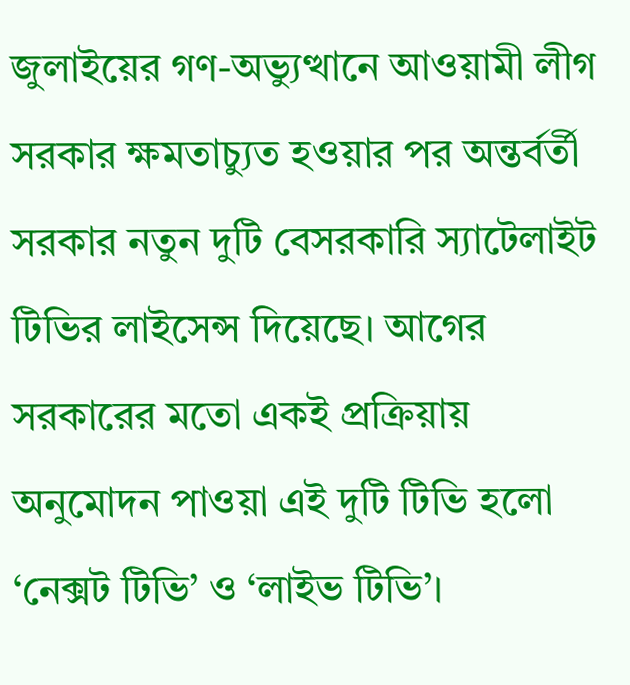জুলাইয়ের গণ-অভ্যুত্থানে আওয়ামী লীগ সরকার ক্ষমতাচ্যুত হওয়ার পর অন্তর্বর্তী সরকার নতুন দুটি বেসরকারি স্যাটেলাইট টিভির লাইসেন্স দিয়েছে। আগের সরকারের মতো একই প্রক্রিয়ায় অনুমোদন পাওয়া এই দুটি টিভি হলো ‘নেক্সট টিভি’ ও ‘লাইভ টিভি’।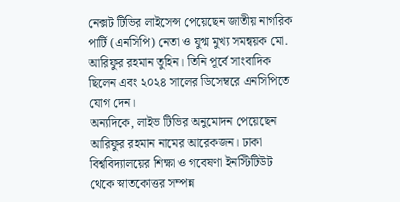নেক্সট টিভির লাইসেন্স পেয়েছেন জাতীয় নাগরিক পার্টি (এনসিপি) নেতা ও যুগ্ম মুখ্য সমন্বয়ক মো. আরিফুর রহমান তুহিন। তিনি পূর্বে সাংবাদিক ছিলেন এবং ২০২৪ সালের ডিসেম্বরে এনসিপিতে যোগ দেন।
অন্যদিকে, লাইভ টিভির অনুমোদন পেয়েছেন আরিফুর রহমান নামের আরেকজন। ঢাকা বিশ্ববিদ্যালয়ের শিক্ষা ও গবেষণা ইনস্টিটিউট থেকে স্নাতকোত্তর সম্পন্ন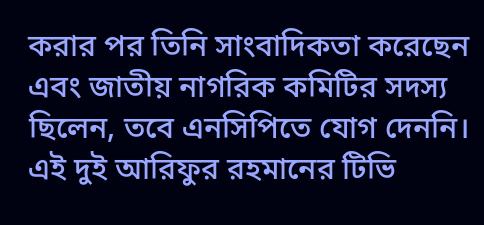করার পর তিনি সাংবাদিকতা করেছেন এবং জাতীয় নাগরিক কমিটির সদস্য ছিলেন, তবে এনসিপিতে যোগ দেননি।
এই দুই আরিফুর রহমানের টিভি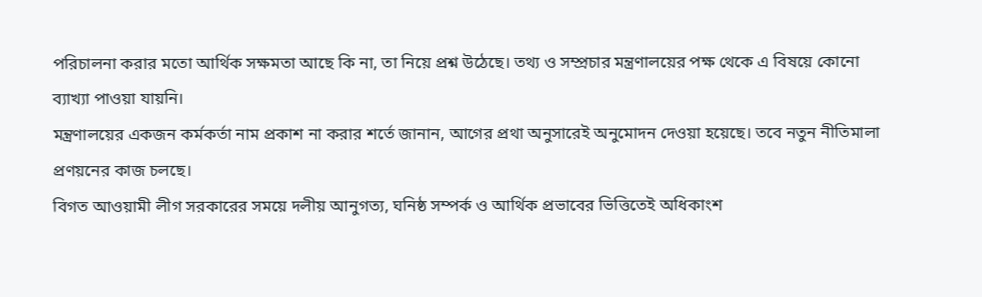পরিচালনা করার মতো আর্থিক সক্ষমতা আছে কি না, তা নিয়ে প্রশ্ন উঠেছে। তথ্য ও সম্প্রচার মন্ত্রণালয়ের পক্ষ থেকে এ বিষয়ে কোনো ব্যাখ্যা পাওয়া যায়নি।
মন্ত্রণালয়ের একজন কর্মকর্তা নাম প্রকাশ না করার শর্তে জানান, আগের প্রথা অনুসারেই অনুমোদন দেওয়া হয়েছে। তবে নতুন নীতিমালা প্রণয়নের কাজ চলছে।
বিগত আওয়ামী লীগ সরকারের সময়ে দলীয় আনুগত্য, ঘনিষ্ঠ সম্পর্ক ও আর্থিক প্রভাবের ভিত্তিতেই অধিকাংশ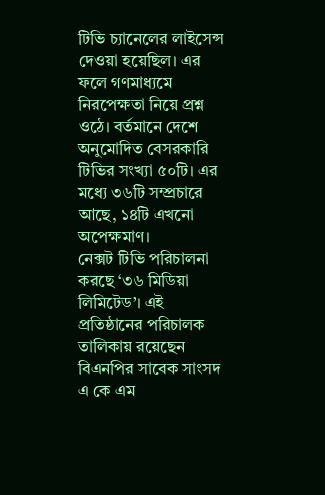টিভি চ্যানেলের লাইসেন্স দেওয়া হয়েছিল। এর ফলে গণমাধ্যমে নিরপেক্ষতা নিয়ে প্রশ্ন ওঠে। বর্তমানে দেশে অনুমোদিত বেসরকারি টিভির সংখ্যা ৫০টি। এর মধ্যে ৩৬টি সম্প্রচারে আছে, ১৪টি এখনো অপেক্ষমাণ।
নেক্সট টিভি পরিচালনা করছে ‘৩৬ মিডিয়া লিমিটেড’। এই প্রতিষ্ঠানের পরিচালক তালিকায় রয়েছেন বিএনপির সাবেক সাংসদ এ কে এম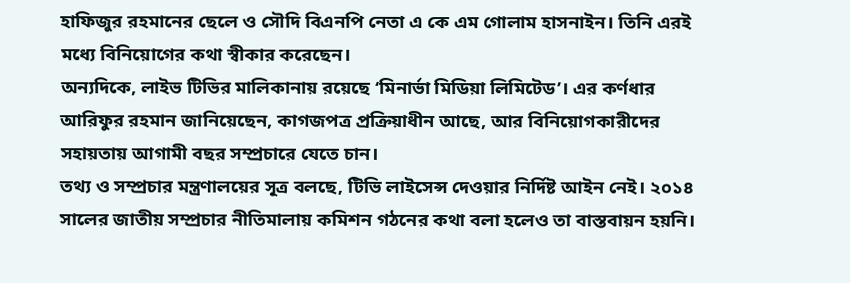হাফিজুর রহমানের ছেলে ও সৌদি বিএনপি নেতা এ কে এম গোলাম হাসনাইন। তিনি এরই মধ্যে বিনিয়োগের কথা স্বীকার করেছেন।
অন্যদিকে, লাইভ টিভির মালিকানায় রয়েছে ‘মিনার্ভা মিডিয়া লিমিটেড’। এর কর্ণধার আরিফুর রহমান জানিয়েছেন, কাগজপত্র প্রক্রিয়াধীন আছে, আর বিনিয়োগকারীদের সহায়তায় আগামী বছর সম্প্রচারে যেতে চান।
তথ্য ও সম্প্রচার মন্ত্রণালয়ের সূত্র বলছে, টিভি লাইসেন্স দেওয়ার নির্দিষ্ট আইন নেই। ২০১৪ সালের জাতীয় সম্প্রচার নীতিমালায় কমিশন গঠনের কথা বলা হলেও তা বাস্তবায়ন হয়নি।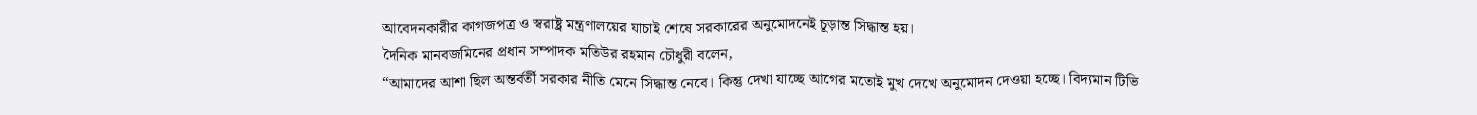আবেদনকারীর কাগজপত্র ও স্বরাষ্ট্র মন্ত্রণালয়ের যাচাই শেষে সরকারের অনুমোদনেই চূড়ান্ত সিদ্ধান্ত হয়।
দৈনিক মানবজমিনের প্রধান সম্পাদক মতিউর রহমান চৌধুরী বলেন,
“আমাদের আশা ছিল অন্তর্বর্তী সরকার নীতি মেনে সিদ্ধান্ত নেবে। কিন্তু দেখা যাচ্ছে আগের মতোই মুখ দেখে অনুমোদন দেওয়া হচ্ছে। বিদ্যমান টিভি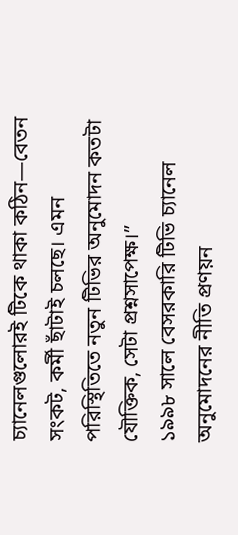চ্যানেলগুলোরই টিকে থাকা কঠিন—বেতন সংকট, কর্মী ছাঁটাই চলছে। এমন পরিস্থিতিতে নতুন টিভির অনুমোদন কতটা যৌক্তিক, সেটা প্রশ্নসাপেক্ষ।”
১৯৯৮ সালে বেসরকারি টিভি চ্যানেল অনুমোদনের নীতি প্রণয়ন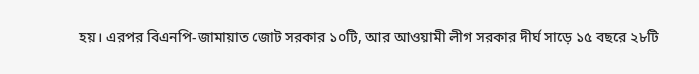হয়। এরপর বিএনপি-জামায়াত জোট সরকার ১০টি, আর আওয়ামী লীগ সরকার দীর্ঘ সাড়ে ১৫ বছরে ২৮টি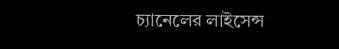চ্যানেলের লাইসেন্স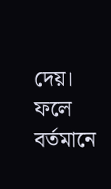দেয়। ফলে বর্তমানে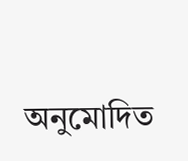অনুমোদিত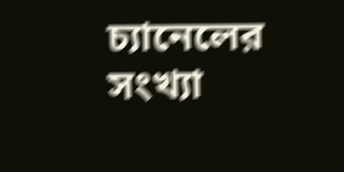চ্যানেলের সংখ্যা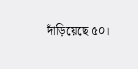দাঁড়িয়েছে ৫০।